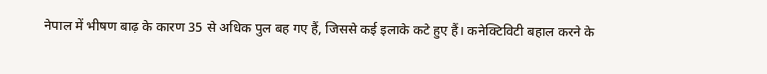नेपाल में भीषण बाढ़ के कारण 35 से अधिक पुल बह गए हैं, जिससे कई इलाके कटे हुए हैं। कनेक्टिविटी बहाल करने के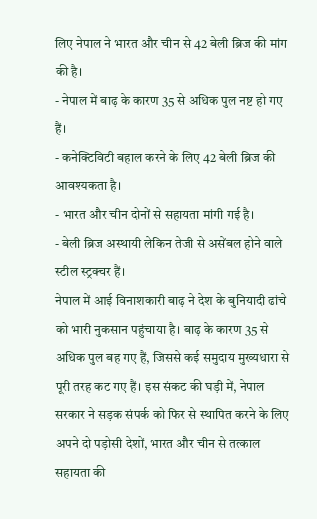लिए नेपाल ने भारत और चीन से 42 बेली ब्रिज की मांग की है।
- नेपाल में बाढ़ के कारण 35 से अधिक पुल नष्ट हो गए हैं।
- कनेक्टिविटी बहाल करने के लिए 42 बेली ब्रिज की आवश्यकता है।
- भारत और चीन दोनों से सहायता मांगी गई है।
- बेली ब्रिज अस्थायी लेकिन तेजी से असेंबल होने वाले स्टील स्ट्रक्चर हैं।
नेपाल में आई विनाशकारी बाढ़ ने देश के बुनियादी ढांचे को भारी नुकसान पहुंचाया है। बाढ़ के कारण 35 से अधिक पुल बह गए हैं, जिससे कई समुदाय मुख्यधारा से पूरी तरह कट गए हैं। इस संकट की घड़ी में, नेपाल सरकार ने सड़क संपर्क को फिर से स्थापित करने के लिए अपने दो पड़ोसी देशों, भारत और चीन से तत्काल सहायता की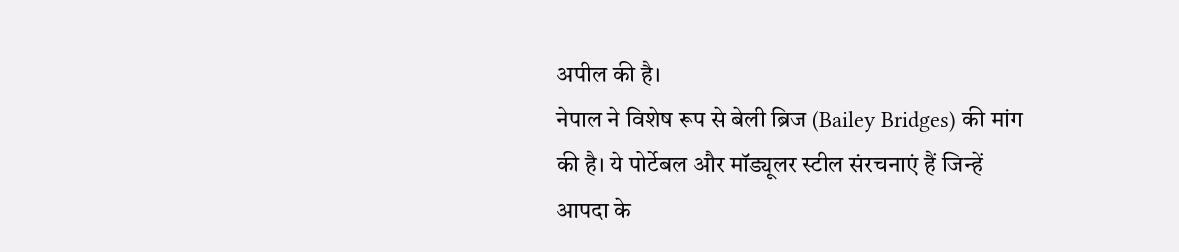अपील की है।
नेपाल ने विशेष रूप से बेली ब्रिज (Bailey Bridges) की मांग की है। ये पोर्टेबल और मॉड्यूलर स्टील संरचनाएं हैं जिन्हें आपदा के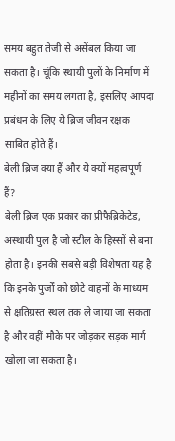समय बहुत तेजी से असेंबल किया जा सकता है। चूंकि स्थायी पुलों के निर्माण में महीनों का समय लगता है, इसलिए आपदा प्रबंधन के लिए ये ब्रिज जीवन रक्षक साबित होते हैं।
बेली ब्रिज क्या हैं और ये क्यों महत्वपूर्ण हैं?
बेली ब्रिज एक प्रकार का प्रीफैब्रिकेटेड, अस्थायी पुल है जो स्टील के हिस्सों से बना होता है। इनकी सबसे बड़ी विशेषता यह है कि इनके पुर्जों को छोटे वाहनों के माध्यम से क्षतिग्रस्त स्थल तक ले जाया जा सकता है और वहीं मौके पर जोड़कर सड़क मार्ग खोला जा सकता है।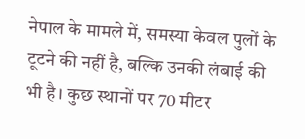नेपाल के मामले में, समस्या केवल पुलों के टूटने की नहीं है, बल्कि उनकी लंबाई की भी है। कुछ स्थानों पर 70 मीटर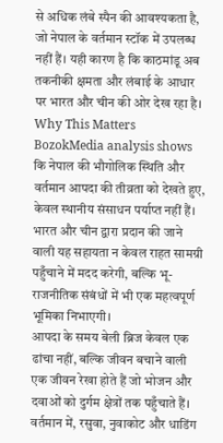से अधिक लंबे स्पैन की आवश्यकता है, जो नेपाल के वर्तमान स्टॉक में उपलब्ध नहीं हैं। यही कारण है कि काठमांडू अब तकनीकी क्षमता और लंबाई के आधार पर भारत और चीन की ओर देख रहा है।
Why This Matters
BozokMedia analysis shows कि नेपाल की भौगोलिक स्थिति और वर्तमान आपदा की तीव्रता को देखते हुए, केवल स्थानीय संसाधन पर्याप्त नहीं हैं। भारत और चीन द्वारा प्रदान की जाने वाली यह सहायता न केवल राहत सामग्री पहुँचाने में मदद करेगी, बल्कि भू-राजनीतिक संबंधों में भी एक महत्वपूर्ण भूमिका निभाएगी।
आपदा के समय बेली ब्रिज केवल एक ढांचा नहीं, बल्कि जीवन बचाने वाली एक जीवन रेखा होते हैं जो भोजन और दवाओं को दुर्गम क्षेत्रों तक पहुँचाते हैं।
वर्तमान में, रसुवा, नुवाकोट और धाडिंग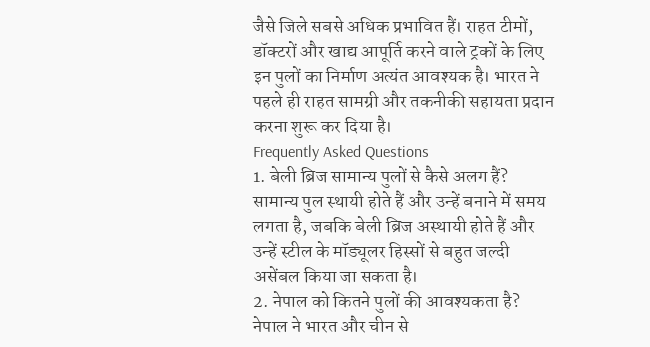जैसे जिले सबसे अधिक प्रभावित हैं। राहत टीमों, डॉक्टरों और खाद्य आपूर्ति करने वाले ट्रकों के लिए इन पुलों का निर्माण अत्यंत आवश्यक है। भारत ने पहले ही राहत सामग्री और तकनीकी सहायता प्रदान करना शुरू कर दिया है।
Frequently Asked Questions
1. बेली ब्रिज सामान्य पुलों से कैसे अलग हैं?
सामान्य पुल स्थायी होते हैं और उन्हें बनाने में समय लगता है, जबकि बेली ब्रिज अस्थायी होते हैं और उन्हें स्टील के मॉड्यूलर हिस्सों से बहुत जल्दी असेंबल किया जा सकता है।
2. नेपाल को कितने पुलों की आवश्यकता है?
नेपाल ने भारत और चीन से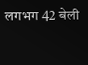लगभग 42 बेली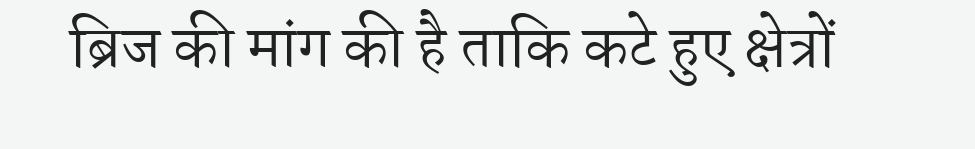ब्रिज की मांग की है ताकि कटे हुए क्षेत्रों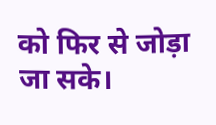को फिर से जोड़ा जा सके।